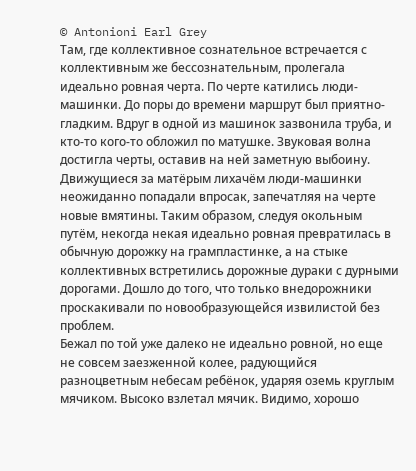© Antonioni Earl Grey
Там, где коллективное сознательное встречается с коллективным же бессознательным, пролегала идеально ровная черта. По черте катились люди-машинки. До поры до времени маршрут был приятно-гладким. Вдруг в одной из машинок зазвонила труба, и кто-то кого-то обложил по матушке. Звуковая волна достигла черты, оставив на ней заметную выбоину. Движущиеся за матёрым лихачём люди-машинки неожиданно попадали впросак, запечатляя на черте новые вмятины. Таким образом, следуя окольным путём, некогда некая идеально ровная превратилась в обычную дорожку на грампластинке, а на стыке коллективных встретились дорожные дураки с дурными дорогами. Дошло до того, что только внедорожники проскакивали по новообразующейся извилистой без проблем.
Бежал по той уже далеко не идеально ровной, но еще не совсем заезженной колее, радующийся разноцветным небесам ребёнок, ударяя оземь круглым мячиком. Высоко взлетал мячик. Видимо, хорошо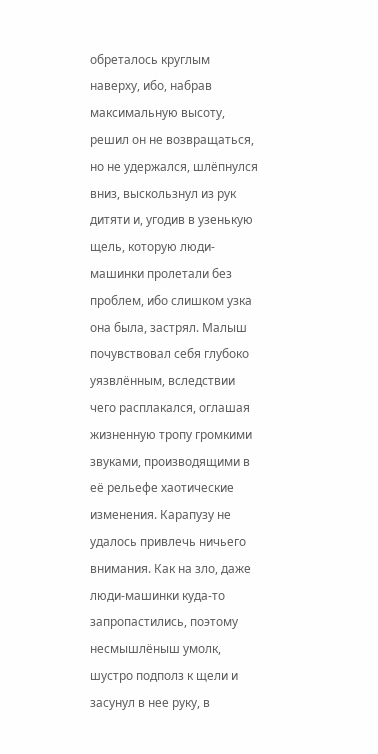обреталось круглым наверху, ибо, набрав максимальную высоту, решил он не возвращаться, но не удержался, шлёпнулся вниз, выскользнул из рук дитяти и, угодив в узенькую щель, которую люди-машинки пролетали без проблем, ибо слишком узка она была, застрял. Малыш почувствовал себя глубоко уязвлённым, вследствии чего расплакался, оглашая жизненную тропу громкими звуками, производящими в её рельефе хаотические изменения. Карапузу не удалось привлечь ничьего внимания. Как на зло, даже люди-машинки куда-то запропастились, поэтому несмышлёныш умолк, шустро подполз к щели и засунул в нее руку, в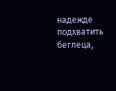надежде подхватить беглеца,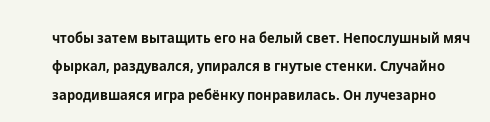чтобы затем вытащить его на белый свет. Непослушный мяч фыркал, раздувался, упирался в гнутые стенки. Случайно зародившаяся игра ребёнку понравилась. Он лучезарно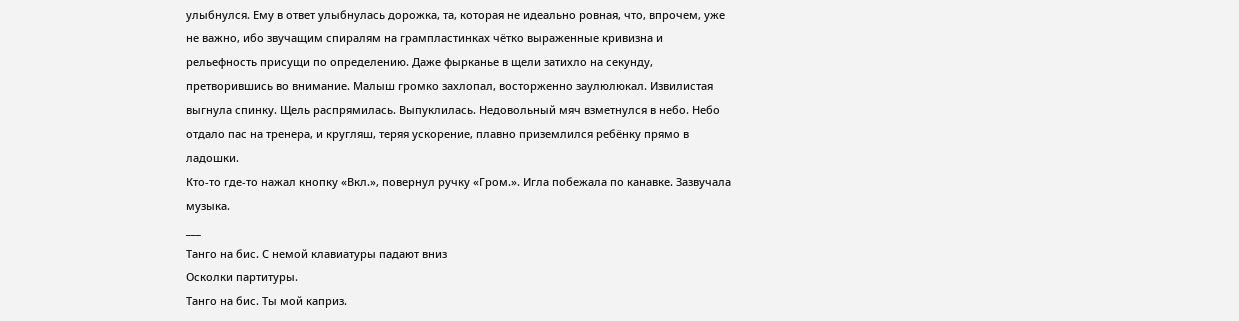улыбнулся. Ему в ответ улыбнулась дорожка, та, которая не идеально ровная, что, впрочем, уже не важно, ибо звучащим спиралям на грампластинках чётко выраженные кривизна и рельефность присущи по определению. Даже фырканье в щели затихло на секунду, претворившись во внимание. Малыш громко захлопал, восторженно заулюлюкал. Извилистая выгнула спинку. Щель распрямилась. Выпуклилась. Недовольный мяч взметнулся в небо. Небо отдало пас на тренера, и кругляш, теряя ускорение, плавно приземлился ребёнку прямо в ладошки.
Кто-то где-то нажал кнопку «Вкл.», повернул ручку «Гром.». Игла побежала по канавке. Зазвучала музыка.
___
Танго на бис. С немой клавиатуры падают вниз
Осколки партитуры.
Танго на бис. Ты мой каприз.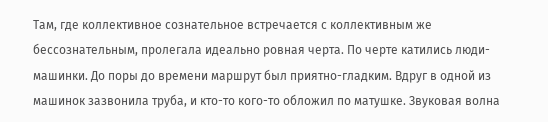Там, где коллективное сознательное встречается с коллективным же бессознательным, пролегала идеально ровная черта. По черте катились люди-машинки. До поры до времени маршрут был приятно-гладким. Вдруг в одной из машинок зазвонила труба, и кто-то кого-то обложил по матушке. Звуковая волна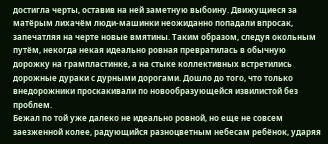достигла черты, оставив на ней заметную выбоину. Движущиеся за матёрым лихачём люди-машинки неожиданно попадали впросак, запечатляя на черте новые вмятины. Таким образом, следуя окольным путём, некогда некая идеально ровная превратилась в обычную дорожку на грампластинке, а на стыке коллективных встретились дорожные дураки с дурными дорогами. Дошло до того, что только внедорожники проскакивали по новообразующейся извилистой без проблем.
Бежал по той уже далеко не идеально ровной, но еще не совсем заезженной колее, радующийся разноцветным небесам ребёнок, ударяя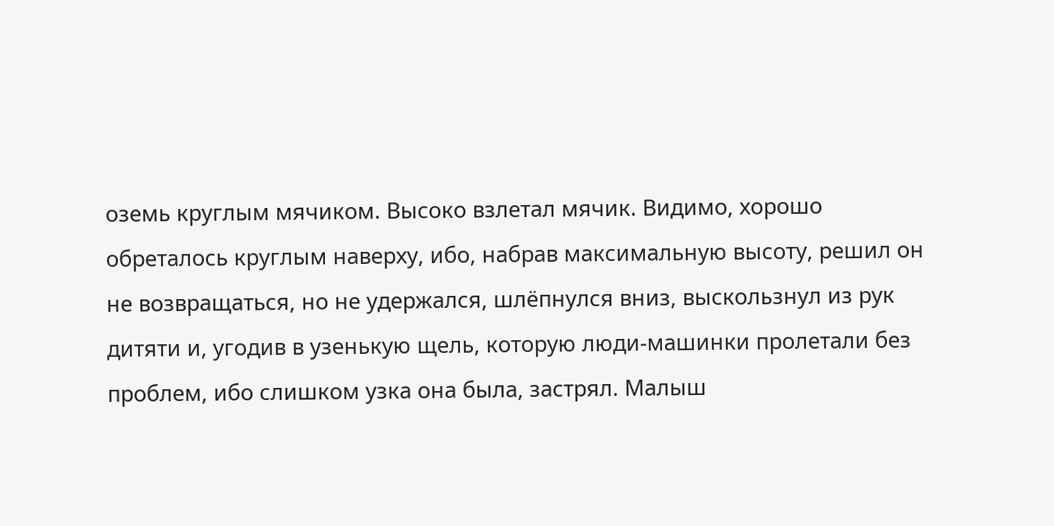оземь круглым мячиком. Высоко взлетал мячик. Видимо, хорошо обреталось круглым наверху, ибо, набрав максимальную высоту, решил он не возвращаться, но не удержался, шлёпнулся вниз, выскользнул из рук дитяти и, угодив в узенькую щель, которую люди-машинки пролетали без проблем, ибо слишком узка она была, застрял. Малыш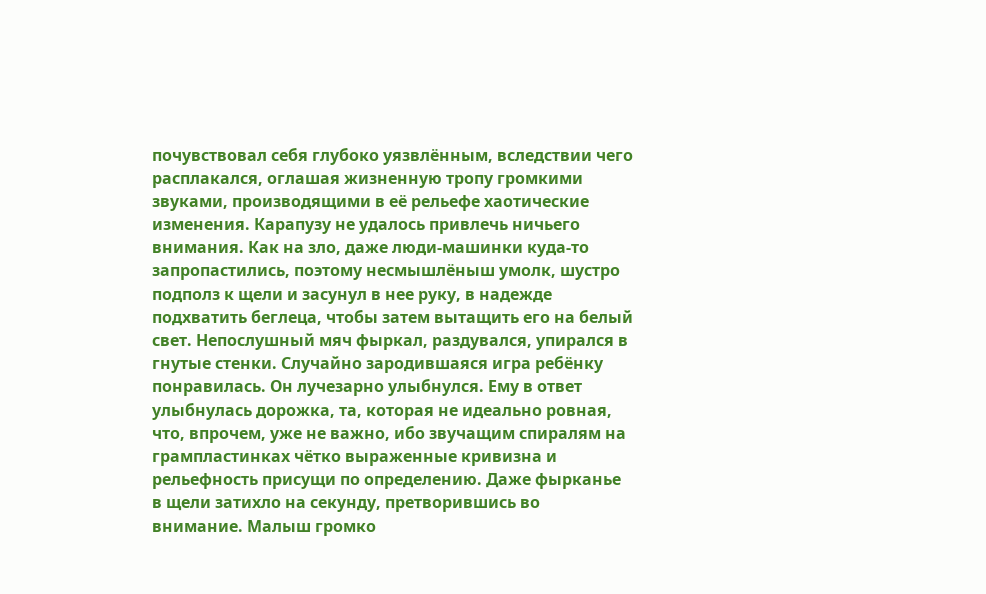почувствовал себя глубоко уязвлённым, вследствии чего расплакался, оглашая жизненную тропу громкими звуками, производящими в её рельефе хаотические изменения. Карапузу не удалось привлечь ничьего внимания. Как на зло, даже люди-машинки куда-то запропастились, поэтому несмышлёныш умолк, шустро подполз к щели и засунул в нее руку, в надежде подхватить беглеца, чтобы затем вытащить его на белый свет. Непослушный мяч фыркал, раздувался, упирался в гнутые стенки. Случайно зародившаяся игра ребёнку понравилась. Он лучезарно улыбнулся. Ему в ответ улыбнулась дорожка, та, которая не идеально ровная, что, впрочем, уже не важно, ибо звучащим спиралям на грампластинках чётко выраженные кривизна и рельефность присущи по определению. Даже фырканье в щели затихло на секунду, претворившись во внимание. Малыш громко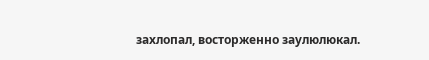захлопал, восторженно заулюлюкал.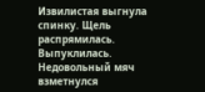Извилистая выгнула спинку. Щель распрямилась. Выпуклилась. Недовольный мяч взметнулся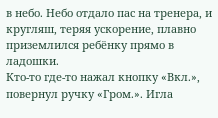в небо. Небо отдало пас на тренера, и кругляш, теряя ускорение, плавно приземлился ребёнку прямо в ладошки.
Кто-то где-то нажал кнопку «Вкл.», повернул ручку «Гром.». Игла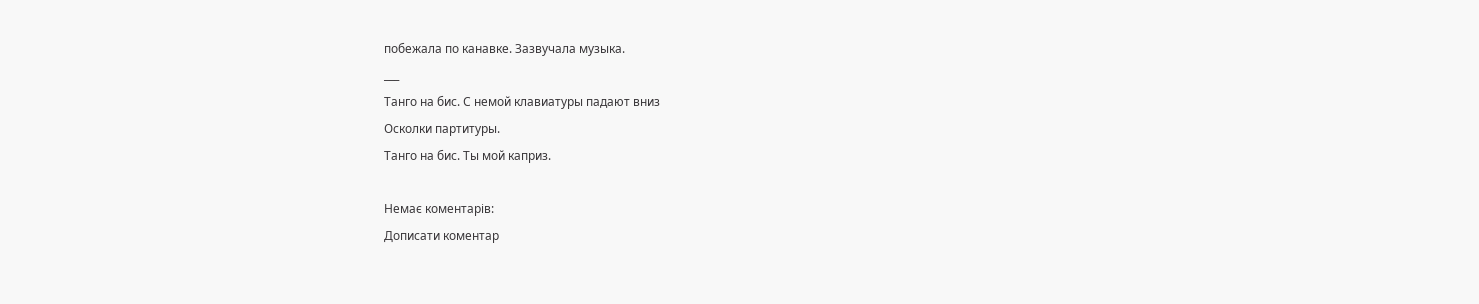побежала по канавке. Зазвучала музыка.
___
Танго на бис. С немой клавиатуры падают вниз
Осколки партитуры.
Танго на бис. Ты мой каприз.

Немає коментарів:
Дописати коментар